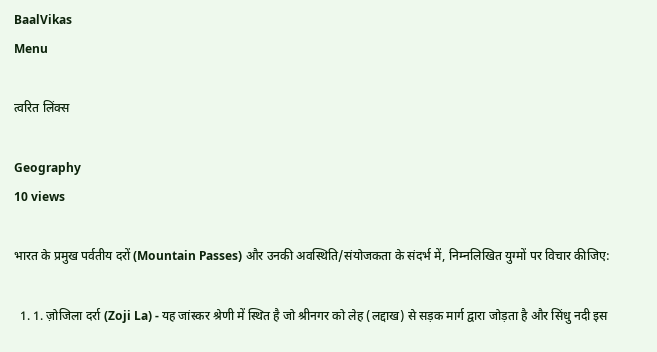BaalVikas
Menu

त्वरित लिंक्स

Geography
10 views

भारत के प्रमुख पर्वतीय दरों (Mountain Passes) और उनकी अवस्थिति/संयोजकता के संदर्भ में, निम्नलिखित युग्मों पर विचार कीजिए:

  1. 1. ज़ोजिला दर्रा (Zoji La) - यह जांस्कर श्रेणी में स्थित है जो श्रीनगर को लेह (लद्दाख) से सड़क मार्ग द्वारा जोड़ता है और सिंधु नदी इस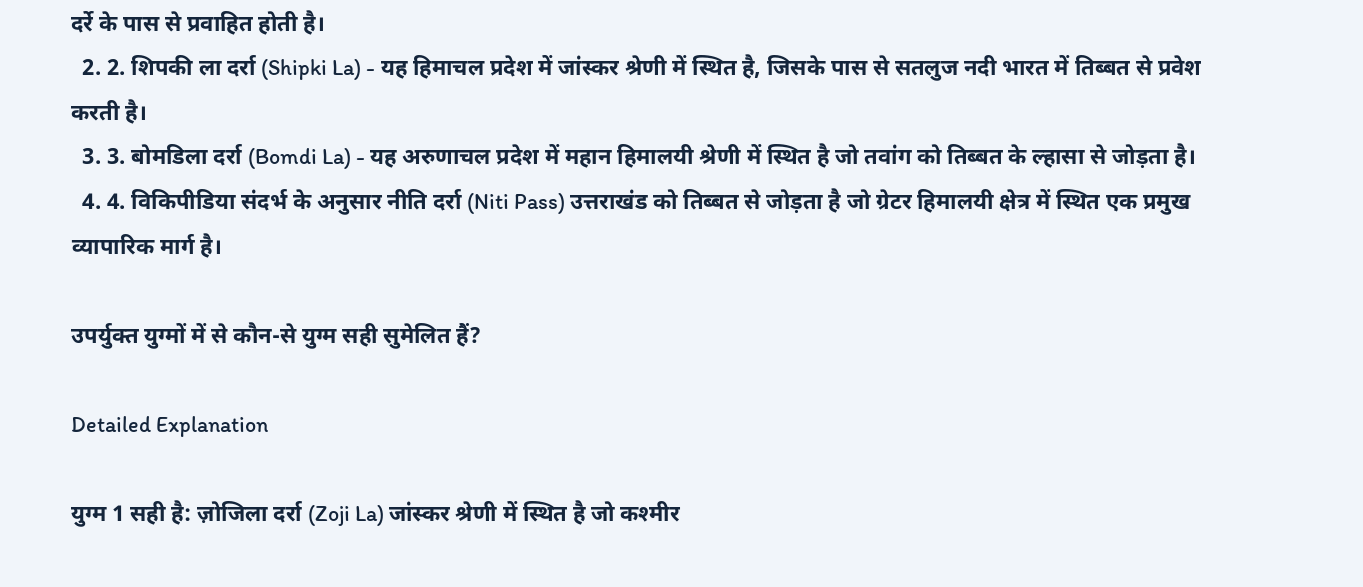दर्रे के पास से प्रवाहित होती है।
  2. 2. शिपकी ला दर्रा (Shipki La) - यह हिमाचल प्रदेश में जांस्कर श्रेणी में स्थित है, जिसके पास से सतलुज नदी भारत में तिब्बत से प्रवेश करती है।
  3. 3. बोमडिला दर्रा (Bomdi La) - यह अरुणाचल प्रदेश में महान हिमालयी श्रेणी में स्थित है जो तवांग को तिब्बत के ल्हासा से जोड़ता है।
  4. 4. विकिपीडिया संदर्भ के अनुसार नीति दर्रा (Niti Pass) उत्तराखंड को तिब्बत से जोड़ता है जो ग्रेटर हिमालयी क्षेत्र में स्थित एक प्रमुख व्यापारिक मार्ग है।

उपर्युक्त युग्मों में से कौन-से युग्म सही सुमेलित हैं?

Detailed Explanation

युग्म 1 सही है: ज़ोजिला दर्रा (Zoji La) जांस्कर श्रेणी में स्थित है जो कश्मीर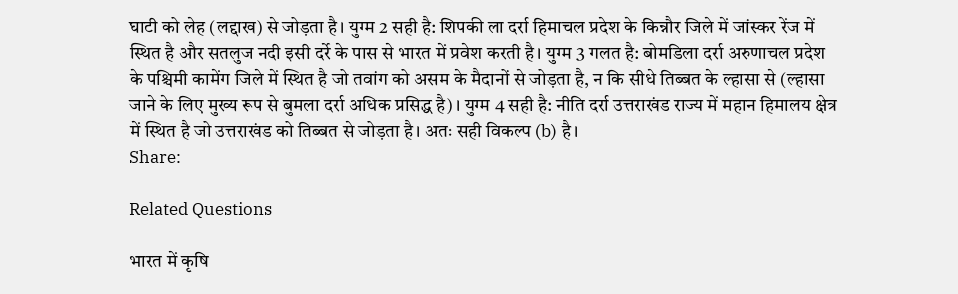घाटी को लेह (लद्दाख) से जोड़ता है। युग्म 2 सही है: शिपकी ला दर्रा हिमाचल प्रदेश के किन्नौर जिले में जांस्कर रेंज में स्थित है और सतलुज नदी इसी दर्रे के पास से भारत में प्रवेश करती है। युग्म 3 गलत है: बोमडिला दर्रा अरुणाचल प्रदेश के पश्चिमी कामेंग जिले में स्थित है जो तवांग को असम के मैदानों से जोड़ता है, न कि सीधे तिब्बत के ल्हासा से (ल्हासा जाने के लिए मुख्य रूप से बुमला दर्रा अधिक प्रसिद्ध है)। युग्म 4 सही है: नीति दर्रा उत्तराखंड राज्य में महान हिमालय क्षेत्र में स्थित है जो उत्तराखंड को तिब्बत से जोड़ता है। अतः सही विकल्प (b) है।
Share:

Related Questions

भारत में कृषि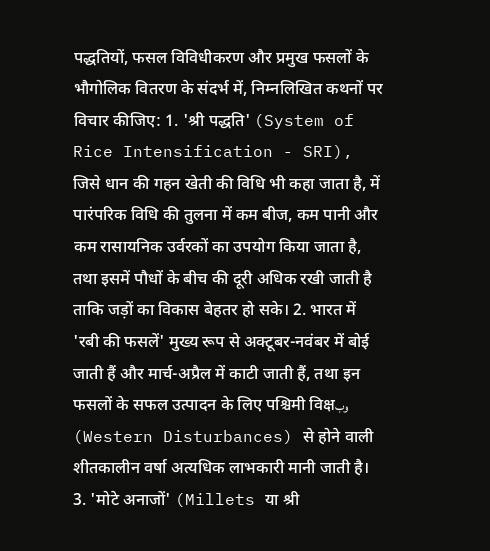पद्धतियों, फसल विविधीकरण और प्रमुख फसलों के भौगोलिक वितरण के संदर्भ में, निम्नलिखित कथनों पर विचार कीजिए: 1. 'श्री पद्धति' (System of Rice Intensification - SRI), जिसे धान की गहन खेती की विधि भी कहा जाता है, में पारंपरिक विधि की तुलना में कम बीज, कम पानी और कम रासायनिक उर्वरकों का उपयोग किया जाता है, तथा इसमें पौधों के बीच की दूरी अधिक रखी जाती है ताकि जड़ों का विकास बेहतर हो सके। 2. भारत में 'रबी की फसलें' मुख्य रूप से अक्टूबर-नवंबर में बोई जाती हैं और मार्च-अप्रैल में काटी जाती हैं, तथा इन फसलों के सफल उत्पादन के लिए पश्चिमी विक्षوب (Western Disturbances) से होने वाली शीतकालीन वर्षा अत्यधिक लाभकारी मानी जाती है। 3. 'मोटे अनाजों' (Millets या श्री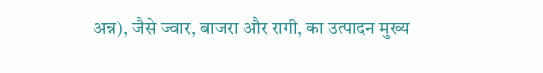अन्न), जैसे ज्वार, बाजरा और रागी, का उत्पादन मुख्य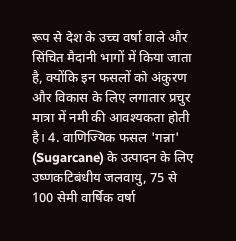रूप से देश के उच्च वर्षा वाले और सिंचित मैदानी भागों में किया जाता है, क्योंकि इन फसलों को अंकुरण और विकास के लिए लगातार प्रचुर मात्रा में नमी की आवश्यकता होती है। 4. वाणिज्यिक फसल 'गन्ना' (Sugarcane) के उत्पादन के लिए उष्णकटिबंधीय जलवायु, 75 से 100 सेमी वार्षिक वर्षा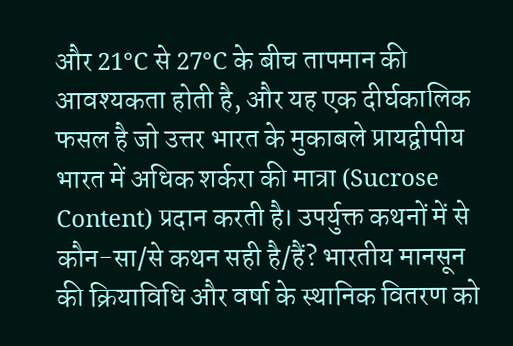और 21°C से 27°C के बीच तापमान की आवश्यकता होती है, और यह एक दीर्घकालिक फसल है जो उत्तर भारत के मुकाबले प्रायद्वीपीय भारत में अधिक शर्करा की मात्रा (Sucrose Content) प्रदान करती है। उपर्युक्त कथनों में से कौन-सा/से कथन सही है/हैं? भारतीय मानसून की क्रियाविधि और वर्षा के स्थानिक वितरण को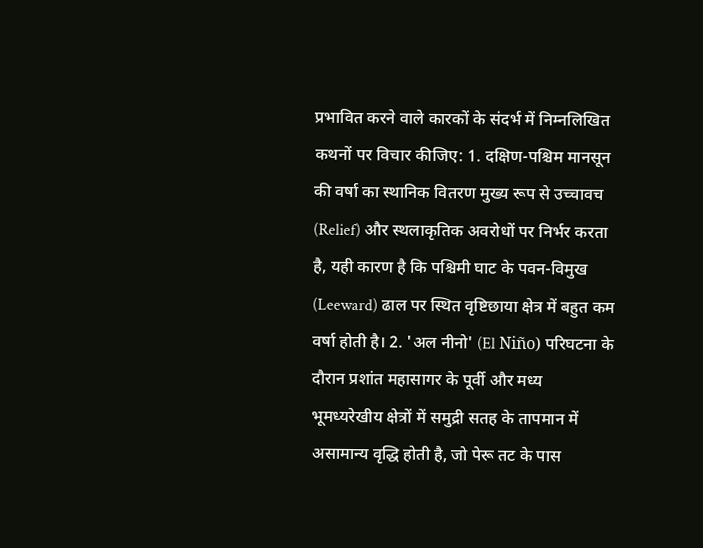प्रभावित करने वाले कारकों के संदर्भ में निम्नलिखित कथनों पर विचार कीजिए: 1. दक्षिण-पश्चिम मानसून की वर्षा का स्थानिक वितरण मुख्य रूप से उच्चावच (Relief) और स्थलाकृतिक अवरोधों पर निर्भर करता है, यही कारण है कि पश्चिमी घाट के पवन-विमुख (Leeward) ढाल पर स्थित वृष्टिछाया क्षेत्र में बहुत कम वर्षा होती है। 2. 'अल नीनो' (El Niño) परिघटना के दौरान प्रशांत महासागर के पूर्वी और मध्य भूमध्यरेखीय क्षेत्रों में समुद्री सतह के तापमान में असामान्य वृद्धि होती है, जो पेरू तट के पास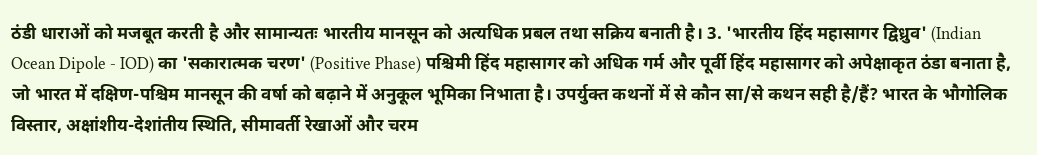ठंडी धाराओं को मजबूत करती है और सामान्यतः भारतीय मानसून को अत्यधिक प्रबल तथा सक्रिय बनाती है। 3. 'भारतीय हिंद महासागर द्विध्रुव' (Indian Ocean Dipole - IOD) का 'सकारात्मक चरण' (Positive Phase) पश्चिमी हिंद महासागर को अधिक गर्म और पूर्वी हिंद महासागर को अपेक्षाकृत ठंडा बनाता है, जो भारत में दक्षिण-पश्चिम मानसून की वर्षा को बढ़ाने में अनुकूल भूमिका निभाता है। उपर्युक्त कथनों में से कौन सा/से कथन सही है/हैं? भारत के भौगोलिक विस्तार, अक्षांशीय-देशांतीय स्थिति, सीमावर्ती रेखाओं और चरम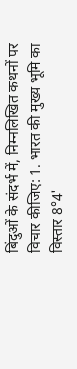बिंदुओं के संदर्भ में, निम्नलिखित कथनों पर विचार कीजिए: 1. भारत की मुख्य भूमि का विस्तार 8°4'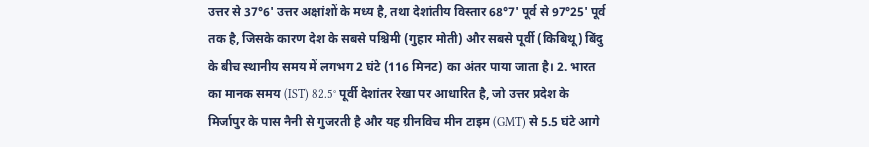उत्तर से 37°6' उत्तर अक्षांशों के मध्य है, तथा देशांतीय विस्तार 68°7' पूर्व से 97°25' पूर्व तक है, जिसके कारण देश के सबसे पश्चिमी (गुहार मोती) और सबसे पूर्वी (किबिथू) बिंदु के बीच स्थानीय समय में लगभग 2 घंटे (116 मिनट) का अंतर पाया जाता है। 2. भारत का मानक समय (IST) 82.5° पूर्वी देशांतर रेखा पर आधारित है, जो उत्तर प्रदेश के मिर्जापुर के पास नैनी से गुजरती है और यह ग्रीनविच मीन टाइम (GMT) से 5.5 घंटे आगे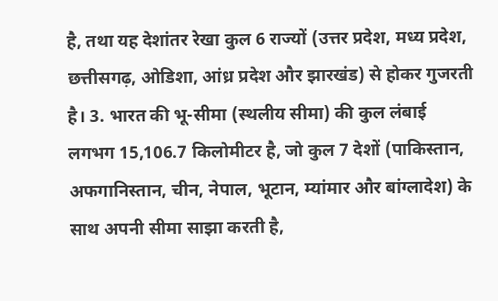है, तथा यह देशांतर रेखा कुल 6 राज्यों (उत्तर प्रदेश, मध्य प्रदेश, छत्तीसगढ़, ओडिशा, आंध्र प्रदेश और झारखंड) से होकर गुजरती है। 3. भारत की भू-सीमा (स्थलीय सीमा) की कुल लंबाई लगभग 15,106.7 किलोमीटर है, जो कुल 7 देशों (पाकिस्तान, अफगानिस्तान, चीन, नेपाल, भूटान, म्यांमार और बांग्लादेश) के साथ अपनी सीमा साझा करती है,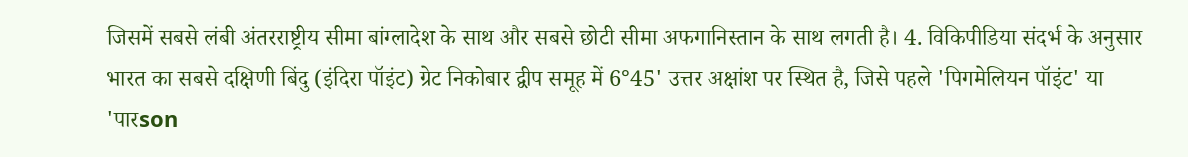जिसमें सबसे लंबी अंतरराष्ट्रीय सीमा बांग्लादेश के साथ और सबसे छोटी सीमा अफगानिस्तान के साथ लगती है। 4. विकिपीडिया संदर्भ के अनुसार भारत का सबसे दक्षिणी बिंदु (इंदिरा पॉइंट) ग्रेट निकोबार द्वीप समूह में 6°45' उत्तर अक्षांश पर स्थित है, जिसे पहले 'पिगमेलियन पॉइंट' या 'पारson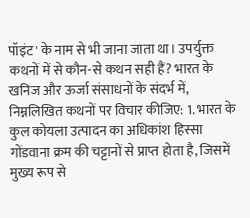पॉइंट' के नाम से भी जाना जाता था। उपर्युक्त कथनों में से कौन-से कथन सही हैं? भारत के खनिज और ऊर्जा संसाधनों के संदर्भ में, निम्नलिखित कथनों पर विचार कीजिए: 1. भारत के कुल कोयला उत्पादन का अधिकांश हिस्सा गोंडवाना क्रम की चट्टानों से प्राप्त होता है, जिसमें मुख्य रूप से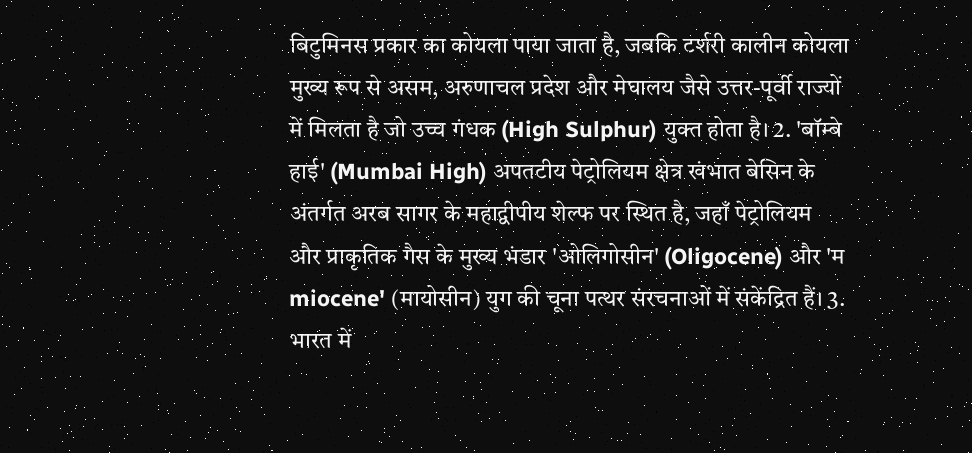बिटुमिनस प्रकार का कोयला पाया जाता है, जबकि टर्शरी कालीन कोयला मुख्य रूप से असम, अरुणाचल प्रदेश और मेघालय जैसे उत्तर-पूर्वी राज्यों में मिलता है जो उच्च गंधक (High Sulphur) युक्त होता है। 2. 'बॉम्बे हाई' (Mumbai High) अपतटीय पेट्रोलियम क्षेत्र खंभात बेसिन के अंतर्गत अरब सागर के महाद्वीपीय शेल्फ पर स्थित है, जहाँ पेट्रोलियम और प्राकृतिक गैस के मुख्य भंडार 'ओलिगोसीन' (Oligocene) और 'म miocene' (मायोसीन) युग की चूना पत्थर संरचनाओं में संकेंद्रित हैं। 3. भारत में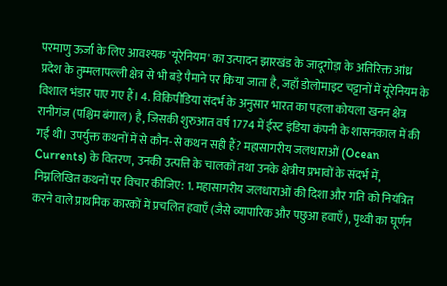परमाणु ऊर्जा के लिए आवश्यक 'यूरेनियम' का उत्पादन झारखंड के जादूगोड़ा के अतिरिक्त आंध्र प्रदेश के तुम्मलापल्ली क्षेत्र से भी बड़े पैमाने पर किया जाता है, जहाँ डोलोमाइट चट्टानों में यूरेनियम के विशाल भंडार पाए गए हैं। 4. विकिपीडिया संदर्भ के अनुसार भारत का पहला कोयला खनन क्षेत्र रानीगंज (पश्चिम बंगाल) है, जिसकी शुरुआत वर्ष 1774 में ईस्ट इंडिया कंपनी के शासनकाल में की गई थी। उपर्युक्त कथनों में से कौन-से कथन सही हैं? महासागरीय जलधाराओं (Ocean Currents) के वितरण, उनकी उत्पत्ति के चालकों तथा उनके क्षेत्रीय प्रभावों के संदर्भ में, निम्नलिखित कथनों पर विचार कीजिए: 1. महासागरीय जलधाराओं की दिशा और गति को नियंत्रित करने वाले प्राथमिक कारकों में प्रचलित हवाएँ (जैसे व्यापारिक और पछुआ हवाएँ), पृथ्वी का घूर्णन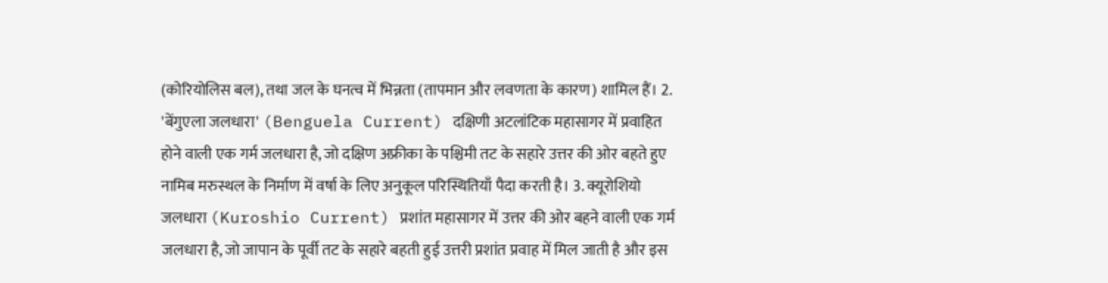(कोरियोलिस बल), तथा जल के घनत्व में भिन्नता (तापमान और लवणता के कारण) शामिल हैं। 2. 'बेंगुएला जलधारा' (Benguela Current) दक्षिणी अटलांटिक महासागर में प्रवाहित होने वाली एक गर्म जलधारा है, जो दक्षिण अफ्रीका के पश्चिमी तट के सहारे उत्तर की ओर बहते हुए नामिब मरुस्थल के निर्माण में वर्षा के लिए अनुकूल परिस्थितियाँ पैदा करती है। 3. क्यूरोशियो जलधारा (Kuroshio Current) प्रशांत महासागर में उत्तर की ओर बहने वाली एक गर्म जलधारा है, जो जापान के पूर्वी तट के सहारे बहती हुई उत्तरी प्रशांत प्रवाह में मिल जाती है और इस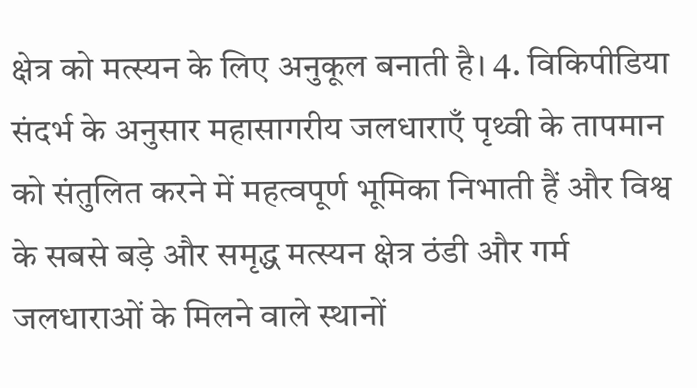क्षेत्र को मत्स्यन के लिए अनुकूल बनाती है। 4. विकिपीडिया संदर्भ के अनुसार महासागरीय जलधाराएँ पृथ्वी के तापमान को संतुलित करने में महत्वपूर्ण भूमिका निभाती हैं और विश्व के सबसे बड़े और समृद्ध मत्स्यन क्षेत्र ठंडी और गर्म जलधाराओं के मिलने वाले स्थानों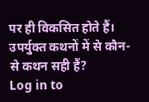पर ही विकसित होते हैं। उपर्युक्त कथनों में से कौन-से कथन सही हैं?
Log in to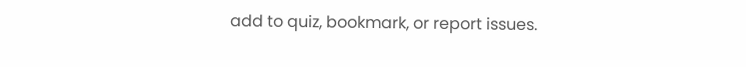add to quiz, bookmark, or report issues.